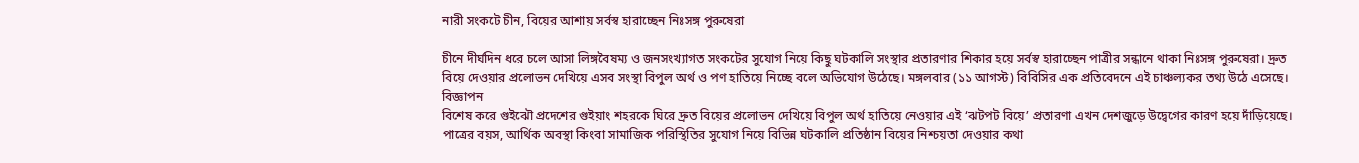নারী সংকটে চীন, বিয়ের আশায় সর্বস্ব হারাচ্ছেন নিঃসঙ্গ পুরুষেরা

চীনে দীর্ঘদিন ধরে চলে আসা লিঙ্গবৈষম্য ও জনসংখ্যাগত সংকটের সুযোগ নিয়ে কিছু ঘটকালি সংস্থার প্রতারণার শিকার হয়ে সর্বস্ব হারাচ্ছেন পাত্রীর সন্ধানে থাকা নিঃসঙ্গ পুরুষেরা। দ্রুত বিয়ে দেওয়ার প্রলোভন দেখিয়ে এসব সংস্থা বিপুল অর্থ ও পণ হাতিয়ে নিচ্ছে বলে অভিযোগ উঠেছে। মঙ্গলবার (১১ আগস্ট) বিবিসির এক প্রতিবেদনে এই চাঞ্চল্যকর তথ্য উঠে এসেছে।
বিজ্ঞাপন
বিশেষ করে গুইঝৌ প্রদেশের গুইয়াং শহরকে ঘিরে দ্রুত বিয়ের প্রলোভন দেখিয়ে বিপুল অর্থ হাতিয়ে নেওয়ার এই ‘ঝটপট বিয়ে’ প্রতারণা এখন দেশজুড়ে উদ্বেগের কারণ হয়ে দাঁড়িয়েছে। পাত্রের বয়স, আর্থিক অবস্থা কিংবা সামাজিক পরিস্থিতির সুযোগ নিয়ে বিভিন্ন ঘটকালি প্রতিষ্ঠান বিয়ের নিশ্চয়তা দেওয়ার কথা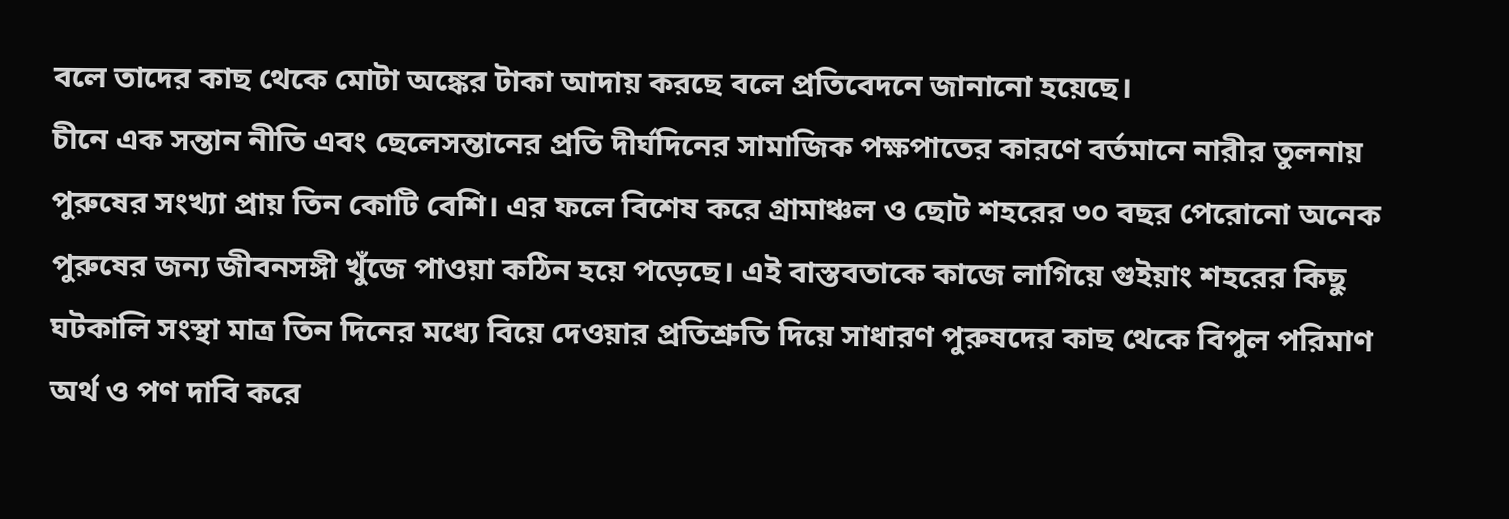বলে তাদের কাছ থেকে মোটা অঙ্কের টাকা আদায় করছে বলে প্রতিবেদনে জানানো হয়েছে।
চীনে এক সন্তান নীতি এবং ছেলেসন্তানের প্রতি দীর্ঘদিনের সামাজিক পক্ষপাতের কারণে বর্তমানে নারীর তুলনায় পুরুষের সংখ্যা প্রায় তিন কোটি বেশি। এর ফলে বিশেষ করে গ্রামাঞ্চল ও ছোট শহরের ৩০ বছর পেরোনো অনেক পুরুষের জন্য জীবনসঙ্গী খুঁজে পাওয়া কঠিন হয়ে পড়েছে। এই বাস্তবতাকে কাজে লাগিয়ে গুইয়াং শহরের কিছু ঘটকালি সংস্থা মাত্র তিন দিনের মধ্যে বিয়ে দেওয়ার প্রতিশ্রুতি দিয়ে সাধারণ পুরুষদের কাছ থেকে বিপুল পরিমাণ অর্থ ও পণ দাবি করে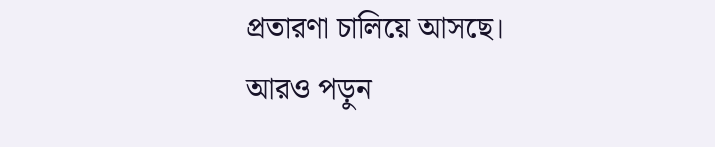প্রতারণা চালিয়ে আসছে।
আরও পড়ুন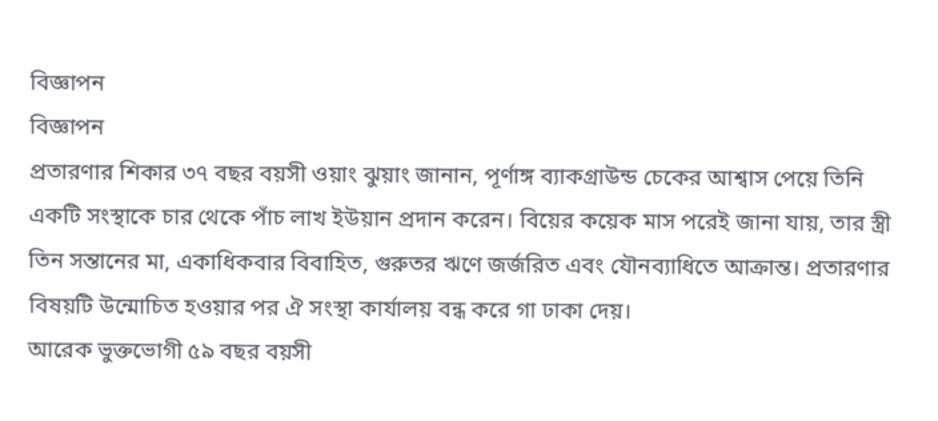বিজ্ঞাপন
বিজ্ঞাপন
প্রতারণার শিকার ৩৭ বছর বয়সী ওয়াং ঝুয়াং জানান, পূর্ণাঙ্গ ব্যাকগ্রাউন্ড চেকের আশ্বাস পেয়ে তিনি একটি সংস্থাকে চার থেকে পাঁচ লাখ ইউয়ান প্রদান করেন। বিয়ের কয়েক মাস পরেই জানা যায়, তার স্ত্রী তিন সন্তানের মা, একাধিকবার বিবাহিত, গুরুতর ঋণে জর্জরিত এবং যৌনব্যাধিতে আক্রান্ত। প্রতারণার বিষয়টি উন্মোচিত হওয়ার পর ঐ সংস্থা কার্যালয় বন্ধ করে গা ঢাকা দেয়।
আরেক ভুক্তভোগী ৫৯ বছর বয়সী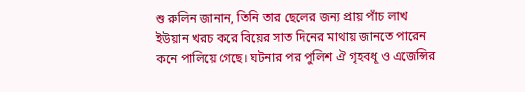শু রুলিন জানান, তিনি তার ছেলের জন্য প্রায় পাঁচ লাখ ইউয়ান খরচ করে বিয়ের সাত দিনের মাথায় জানতে পারেন কনে পালিয়ে গেছে। ঘটনার পর পুলিশ ঐ গৃহবধূ ও এজেন্সির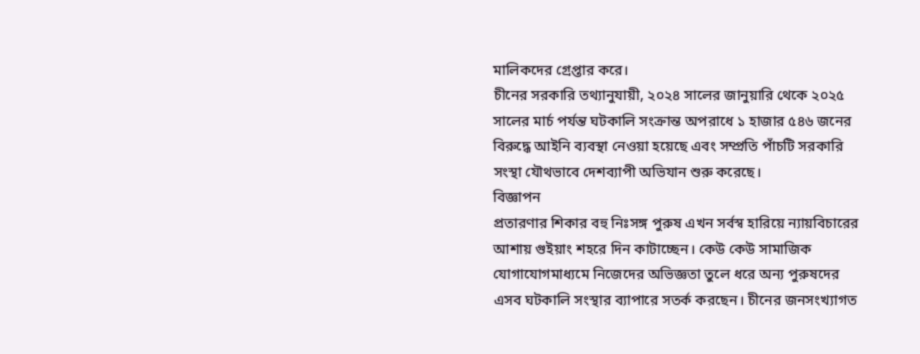মালিকদের গ্রেপ্তার করে।
চীনের সরকারি তথ্যানুযায়ী, ২০২৪ সালের জানুয়ারি থেকে ২০২৫ সালের মার্চ পর্যন্ত ঘটকালি সংক্রান্ত অপরাধে ১ হাজার ৫৪৬ জনের বিরুদ্ধে আইনি ব্যবস্থা নেওয়া হয়েছে এবং সম্প্রতি পাঁচটি সরকারি সংস্থা যৌথভাবে দেশব্যাপী অভিযান শুরু করেছে।
বিজ্ঞাপন
প্রতারণার শিকার বহু নিঃসঙ্গ পুরুষ এখন সর্বস্ব হারিয়ে ন্যায়বিচারের আশায় গুইয়াং শহরে দিন কাটাচ্ছেন। কেউ কেউ সামাজিক যোগাযোগমাধ্যমে নিজেদের অভিজ্ঞতা তুলে ধরে অন্য পুরুষদের এসব ঘটকালি সংস্থার ব্যাপারে সতর্ক করছেন। চীনের জনসংখ্যাগত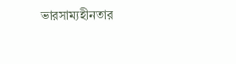ভারসাম্যহীনতার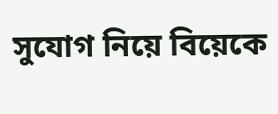সুযোগ নিয়ে বিয়েকে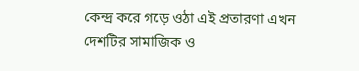কেন্দ্র করে গড়ে ওঠা এই প্রতারণা এখন দেশটির সামাজিক ও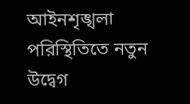আইনশৃঙ্খলা পরিস্থিতিতে নতুন উদ্বেগ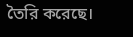তৈরি করেছে।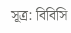সূত্র: বিবিসি